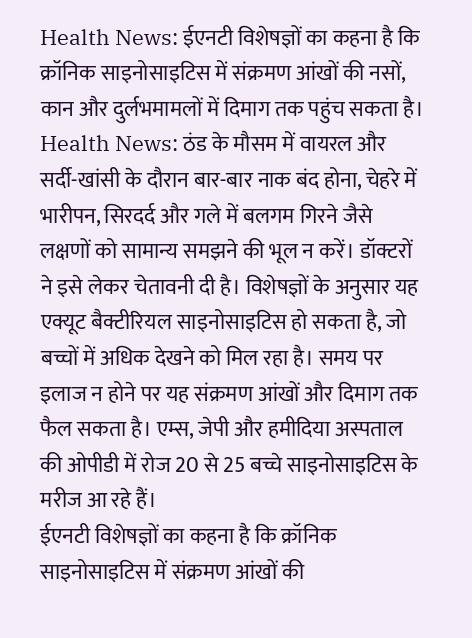Health News: ईएनटी विशेषज्ञों का कहना है कि क्रॉनिक साइनोसाइटिस में संक्रमण आंखों की नसों, कान और दुर्लभमामलों में दिमाग तक पहुंच सकता है।
Health News: ठंड के मौसम में वायरल और सर्दी-खांसी के दौरान बार-बार नाक बंद होना, चेहरे में भारीपन, सिरदर्द और गले में बलगम गिरने जैसे लक्षणों को सामान्य समझने की भूल न करें। डॉक्टरों ने इसे लेकर चेतावनी दी है। विशेषज्ञों के अनुसार यह एक्यूट बैक्टीरियल साइनोसाइटिस हो सकता है, जो बच्चों में अधिक देखने को मिल रहा है। समय पर इलाज न होने पर यह संक्रमण आंखों और दिमाग तक फैल सकता है। एम्स, जेपी और हमीदिया अस्पताल की ओपीडी में रोज 20 से 25 बच्चे साइनोसाइटिस के मरीज आ रहे हैं।
ईएनटी विशेषज्ञों का कहना है कि क्रॉनिक साइनोसाइटिस में संक्रमण आंखों की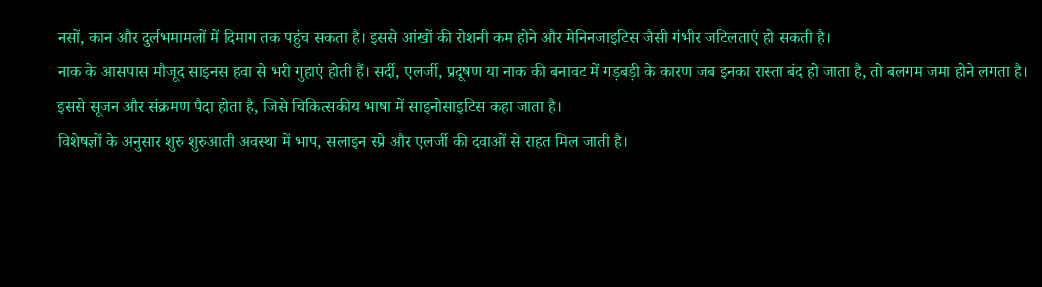नसों, कान और दुर्लभमामलों में दिमाग तक पहुंच सकता है। इससे आंखों की रोशनी कम होने और मेनिनजाइटिस जैसी गंभीर जटिलताएं हो सकती है।
नाक के आसपास मौजूद साइनस हवा से भरी गुहाएं होती हैं। सर्दी, एलर्जी, प्रदूषण या नाक की बनावट में गड़बड़ी के कारण जब इनका रास्ता बंद हो जाता है, तो बलगम जमा होने लगता है। इससे सूजन और संक्रमण पैदा होता है, जिसे चिकित्सकीय भाषा में साइनोसाइटिस कहा जाता है।
विशेषज्ञों के अनुसार शुरु शुरुआती अवस्था में भाप, सलाइन स्प्रे और एलर्जी की दवाओं से राहत मिल जाती है।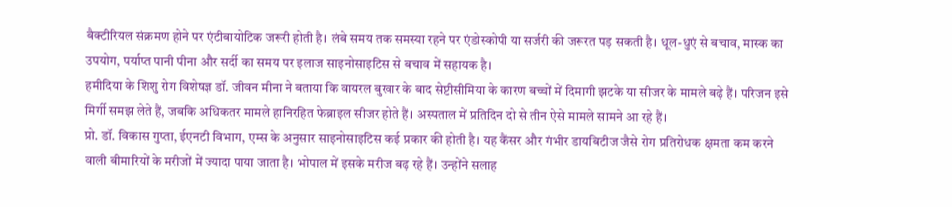बैक्टीरियल संक्रमण होने पर एंटीबायोटिक जरूरी होती है। लंबे समय तक समस्या रहने पर एंडोस्कोपी या सर्जरी की जरूरत पड़ सकती है। धूल-धुएं से बचाव, मास्क का उपयोग, पर्याप्त पानी पीना और सर्दी का समय पर इलाज साइनोसाइटिस से बचाव में सहायक है।
हमीदिया के शिशु रोग विशेषज्ञ डॉ. जीवन मीना ने बताया कि वायरल बुखार के बाद सेप्टीसीमिया के कारण बच्चों में दिमागी झटके या सीजर के मामले बढ़े हैं। परिजन इसे मिर्गी समझ लेते हैं, जबकि अधिकतर मामले हानिरहित फेब्राइल सीजर होते हैं। अस्पताल में प्रतिदिन दो से तीन ऐसे मामले सामने आ रहे हैं।
प्रो. डॉ. विकास गुप्ता, ईएनटी विभाग, एम्स के अनुसार साइनोसाइटिस कई प्रकार की होती है। यह कैंसर और गंभीर डायबिटीज जैसे रोग प्रतिरोधक क्षमता कम करने वाली बीमारियों के मरीजों में ज्यादा पाया जाता है। भोपाल में इसके मरीज बढ़ रहे हैं। उन्होंने सलाह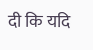दी कि यदि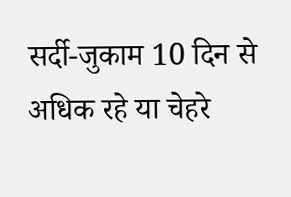सर्दी-जुकाम 10 दिन से अधिक रहे या चेहरे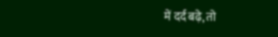में दर्द बढ़े, तो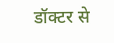डॉक्टर से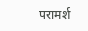परामर्श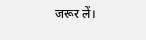जरूर लें।